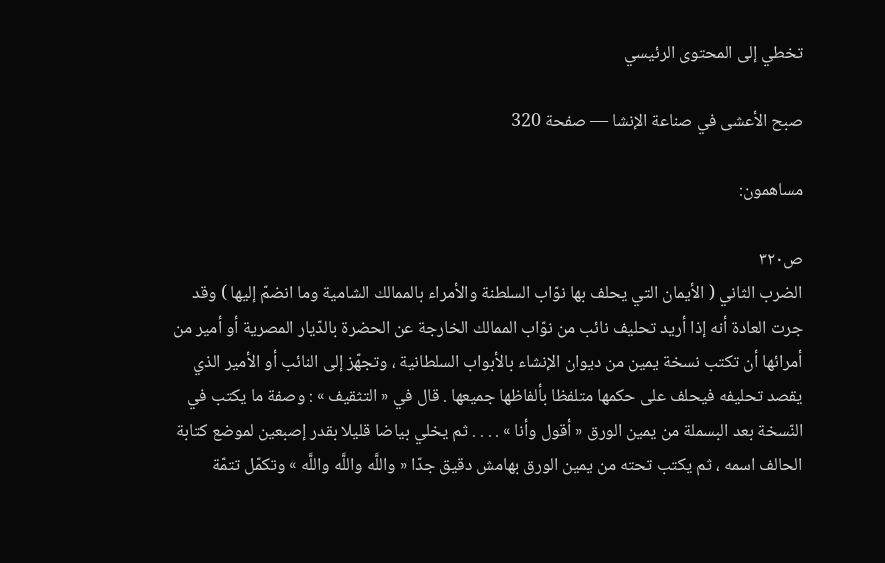تخطي إلى المحتوى الرئيسي

صبح الأعشى في صناعة الإنشا — صفحة 320

مساهمون:

ص٣٢٠
الضرب الثاني ( الأيمان التي يحلف بها نوّاب السلطنة والأمراء بالممالك الشامية وما انضمّ إليها ) وقد جرت العادة أنه إذا أريد تحليف نائب من نوّاب الممالك الخارجة عن الحضرة بالدّيار المصرية أو أمير من أمرائها أن تكتب نسخة يمين من ديوان الإنشاء بالأبواب السلطانية ، وتجهّز إلى النائب أو الأمير الذي يقصد تحليفه فيحلف على حكمها متلفظا بألفاظها جميعها . قال في « التثقيف » : وصفة ما يكتب في النّسخة بعد البسملة من يمين الورق « أقول وأنا » . . . . ثم يخلي بياضا قليلا بقدر إصبعين لموضع كتابة الحالف اسمه ، ثم يكتب تحته من يمين الورق بهامش دقيق جدّا « واللَّه واللَّه واللَّه » وتكمّل تتمّة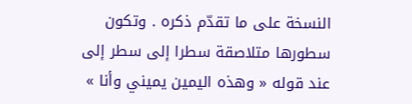النسخة على ما تقدّم ذكره . وتكون سطورها متلاصقة سطرا إلى سطر إلى عند قوله « وهذه اليمين يميني وأنا »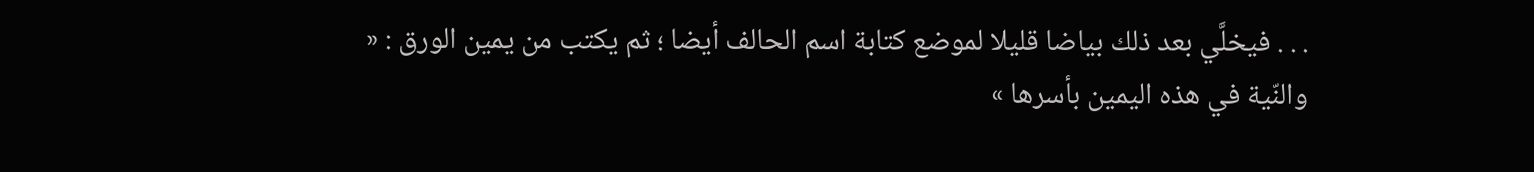. . . فيخلَّي بعد ذلك بياضا قليلا لموضع كتابة اسم الحالف أيضا ؛ ثم يكتب من يمين الورق : « والنّية في هذه اليمين بأسرها »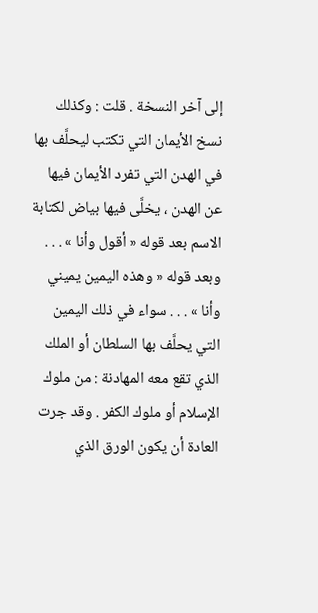إلى آخر النسخة . قلت : وكذلك نسخ الأيمان التي تكتب ليحلَّف بها في الهدن التي تفرد الأيمان فيها عن الهدن ، يخلَّى فيها بياض لكتابة الاسم بعد قوله « أقول وأنا » . . . وبعد قوله « وهذه اليمين يميني وأنا » . . . سواء في ذلك اليمين التي يحلَّف بها السلطان أو الملك الذي تقع معه المهادنة : من ملوك الإسلام أو ملوك الكفر . وقد جرت العادة أن يكون الورق الذي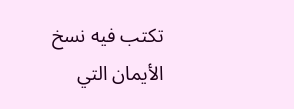تكتب فيه نسخ الأيمان التي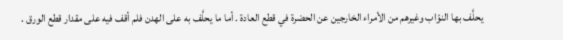يحلَّف بها النوّاب وغيرهم من الأمراء الخارجين عن الحضرة في قطع العادة . أما ما يحلَّف به على الهدن فلم أقف فيه على مقدار قطع الورق .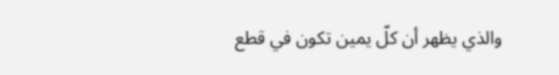والذي يظهر أن كلّ يمين تكون في قطع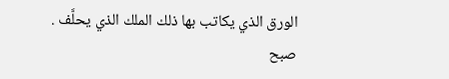الورق الذي يكاتب بها ذلك الملك الذي يحلَّف .
صبح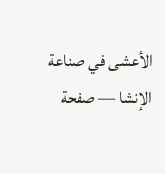الأعشى في صناعة الإنشا — صفحة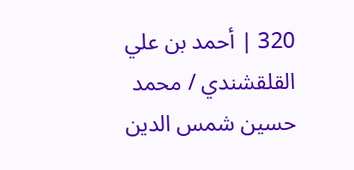320 | أحمد بن علي القلقشندي / محمد حسين شمس الدين